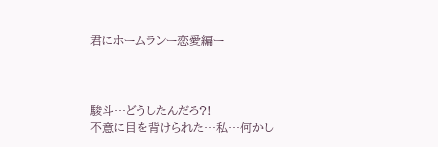君にホームランー恋愛編ー



駿斗…どうしたんだろ?!
不意に目を背けられた…私…何かし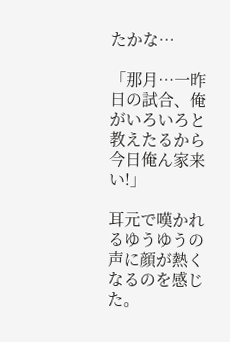たかな…

「那月…一昨日の試合、俺がいろいろと教えたるから今日俺ん家来い!」

耳元で嘆かれるゆうゆうの声に顔が熱くなるのを感じた。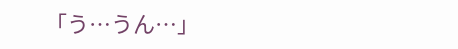「う…うん…」